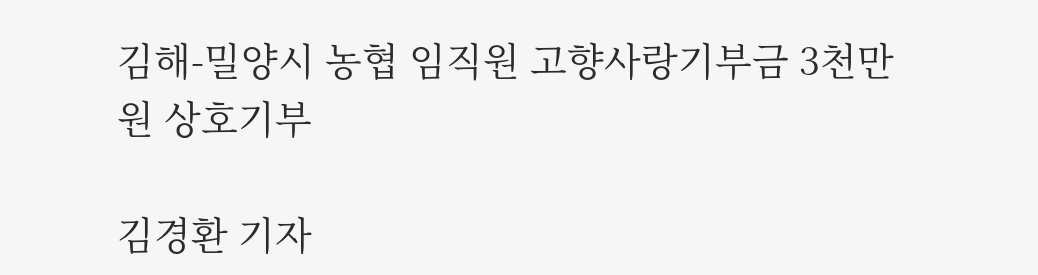김해-밀양시 농협 임직원 고향사랑기부금 3천만원 상호기부

김경환 기자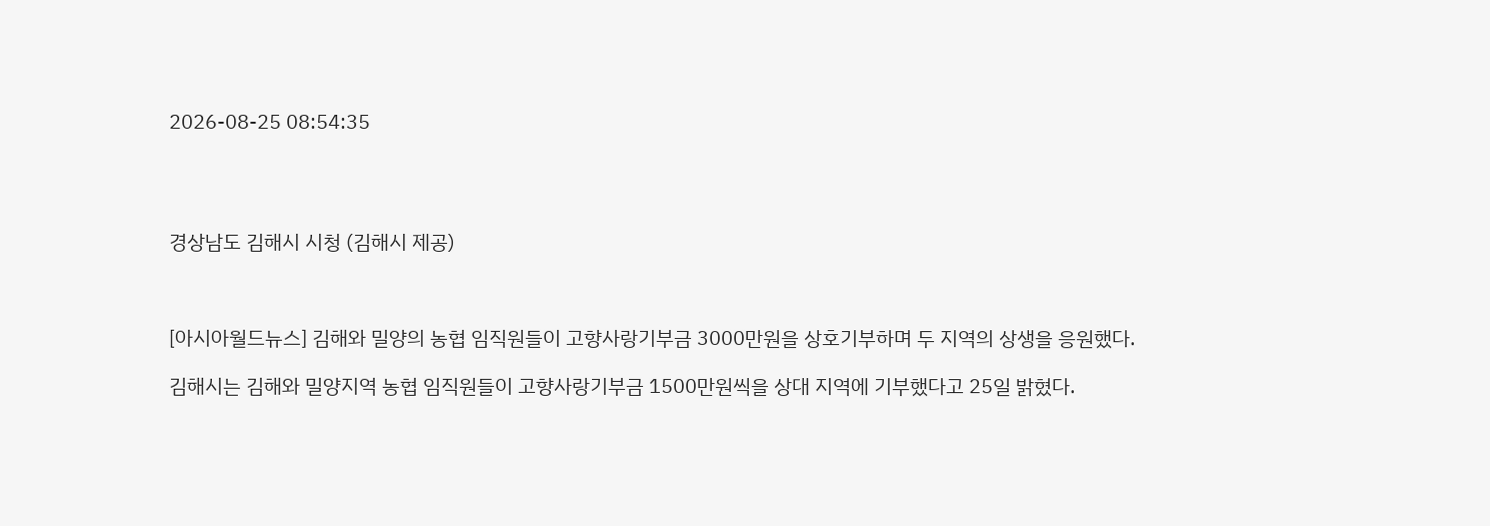2026-08-25 08:54:35




경상남도 김해시 시청 (김해시 제공)



[아시아월드뉴스] 김해와 밀양의 농협 임직원들이 고향사랑기부금 3000만원을 상호기부하며 두 지역의 상생을 응원했다.

김해시는 김해와 밀양지역 농협 임직원들이 고향사랑기부금 1500만원씩을 상대 지역에 기부했다고 25일 밝혔다.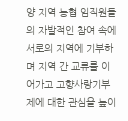양 지역 농협 임직원들의 자발적인 참여 속에 서로의 지역에 기부하며 지역 간 교류를 이어가고 고향사랑기부제에 대한 관심을 높이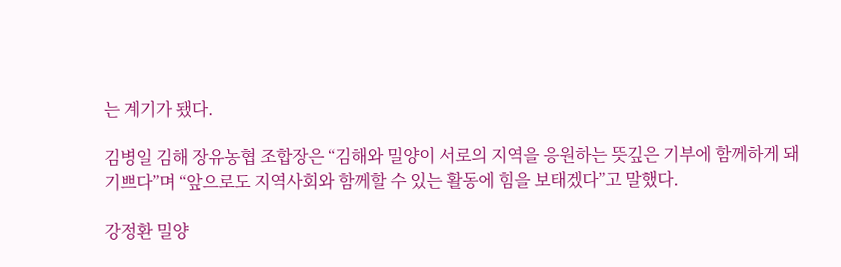는 계기가 됐다.

김병일 김해 장유농협 조합장은 “김해와 밀양이 서로의 지역을 응원하는 뜻깊은 기부에 함께하게 돼 기쁘다”며 “앞으로도 지역사회와 함께할 수 있는 활동에 힘을 보태겠다”고 말했다.

강정환 밀양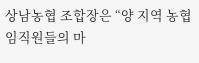상남농협 조합장은 “양 지역 농협 임직원들의 마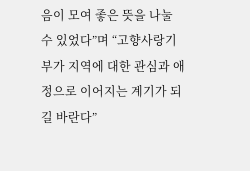음이 모여 좋은 뜻을 나눌 수 있었다”며 “고향사랑기부가 지역에 대한 관심과 애정으로 이어지는 계기가 되길 바란다”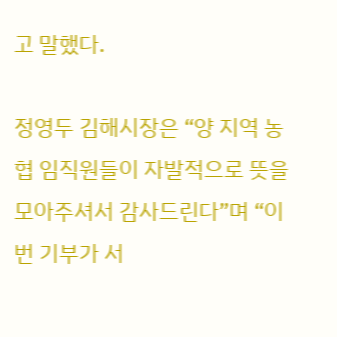고 말했다.

정영두 김해시장은 “양 지역 농협 임직원들이 자발적으로 뜻을 모아주셔서 감사드린다”며 “이번 기부가 서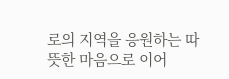로의 지역을 응원하는 따뜻한 마음으로 이어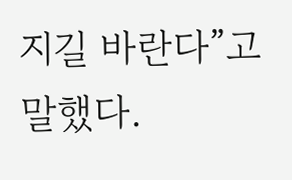지길 바란다”고 말했다.